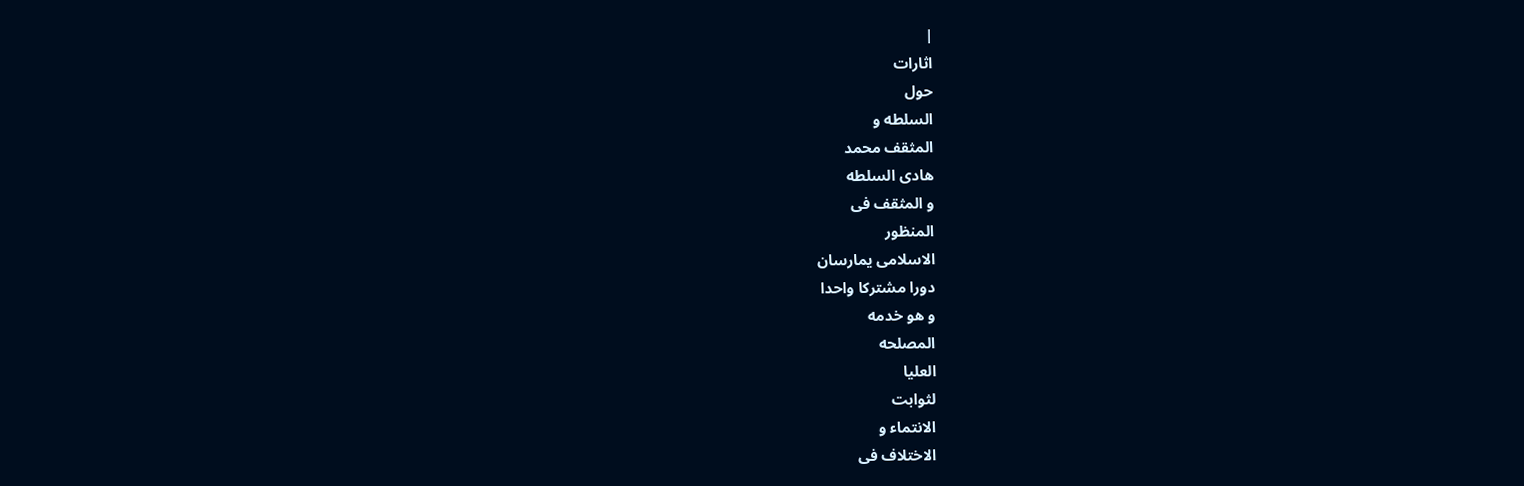|
اثارات
حول
السلطه و
المثقف محمد
هادی السلطه
و المثقف فی
المنظور
الاسلامی يمارسان
دورا مشترکا واحدا
و هو خدمه
المصلحه
العليا
لثوابت
الانتماء و
الاختلاف فی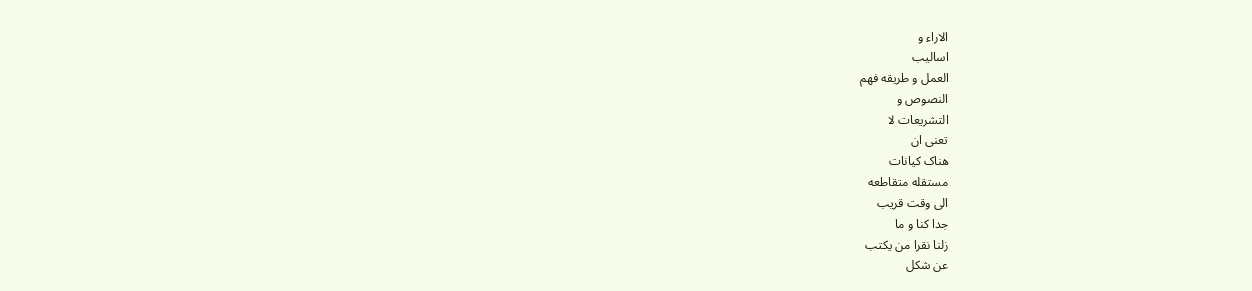الاراء و
اساليب
العمل و طريقه فهم
النصوص و
التشريعات لا
تعنی ان
هناک کيانات
مستقله متقاطعه
الی وقت قريب
جدا کنا و ما
زلنا نقرا من يکتب
عن شکل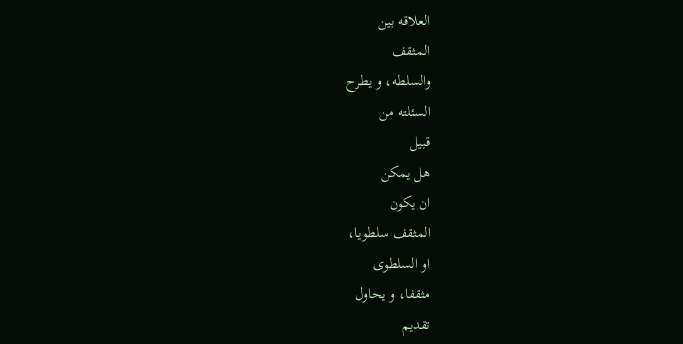العلاقه بين
المثقف
والسلطه، و يطرح
السئلته من
قبيل
هل يمکن
ان يکون
المثقف سلطويا،
او السلطوی
مثقفا، و يحاول
تقديم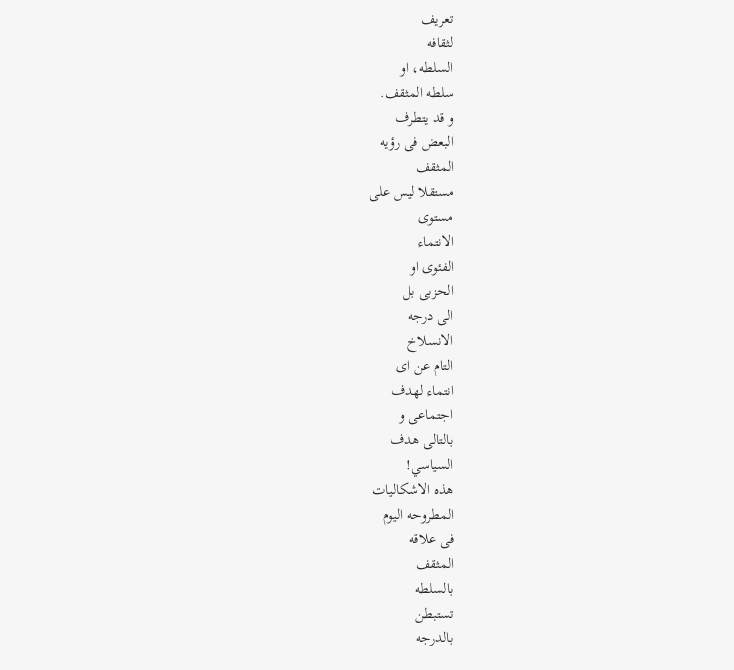تعريف
لثقافه
السلطه، او
سلطه المثقف.
و قد يتطرف
البعض فی رؤيه
المثقف
مستقلا ليس علی
مستوی
الانتماء
الفئوی او
الحزبی بل
الی درجه
الانسلاخ
التام عن ای
انتماء لهدف
اجتماعی و
بالتالی هدف
السياسي!
هذه الاشکاليات
المطروحه اليوم
فی علاقه
المثقف
بالسلطه
تستبطن
بالدرجه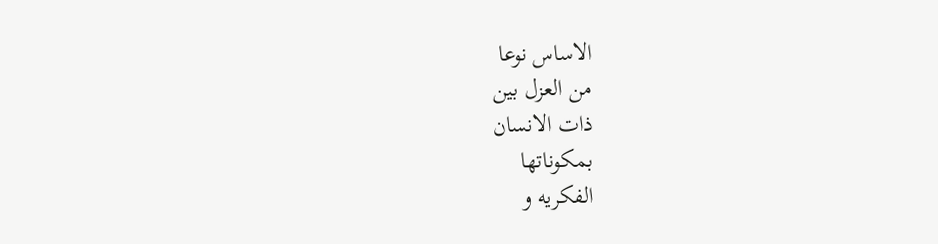الاساس نوعا
من العزل بين
ذات الانسان
بمکوناتها
الفکريه و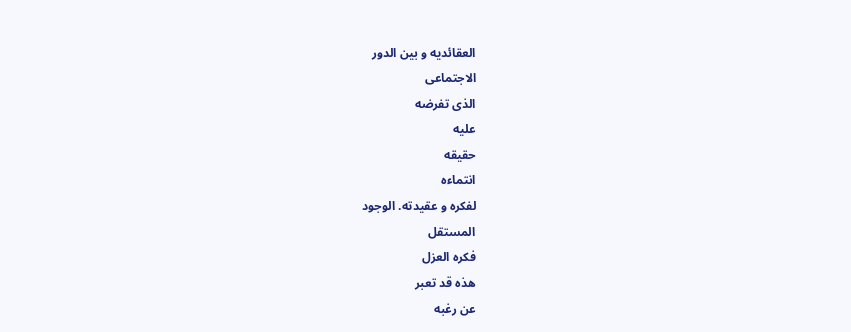العقائديه و بين الدور
الاجتماعی
الذی تفرضه
عليه
حقيقه
انتماءه
لفکره و عقيدته. الوجود
المستقل
فکره العزل
هذه قد تعبر
عن رغبه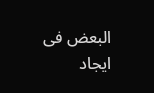البعض فی ايجاد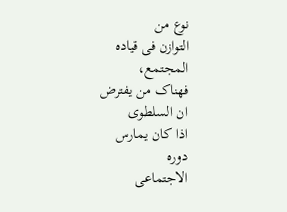نوع من
التوازن فی قياده
المجتمع،
فهناک من يفترض
ان السلطوی
اذا کان يمارس
دوره
الاجتماعی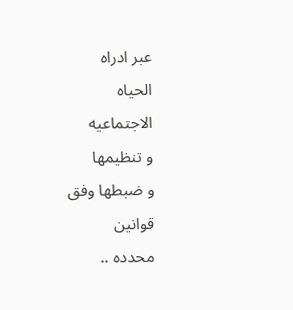عبر ادراه
الحياه
الاجتماعيه
و تنظيمها
و ضبطها وفق
قوانين
محدده ..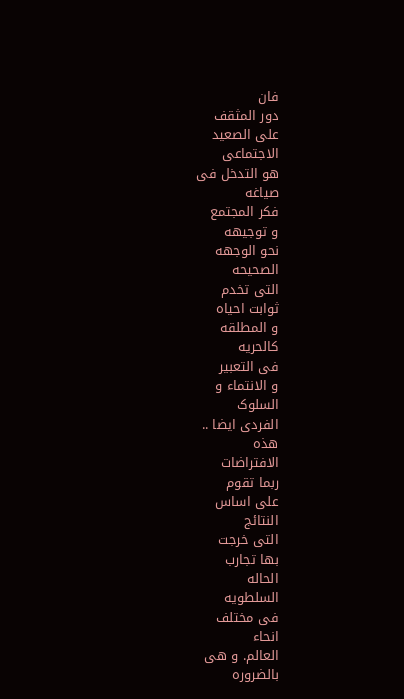فان
دور المثقف
علی الصعيد
الاجتماعی
هو التدخل فی
صياغه
فکر المجتمع
و توجيهه
نحو الوجهه
الصحيحه
التی تخدم
ثوابت احياه
و المطلقه
کالحريه
فی التعبير
و الانتماء و
السلوک
الفردی ايضا ..
هذه
الافتراضات
ربما تقوم
علی اساس
النتائج
التی خرجت
بها تجارب
الحاله
السلطويه
فی مختلف
انحاء
العالم. و هی
بالضروره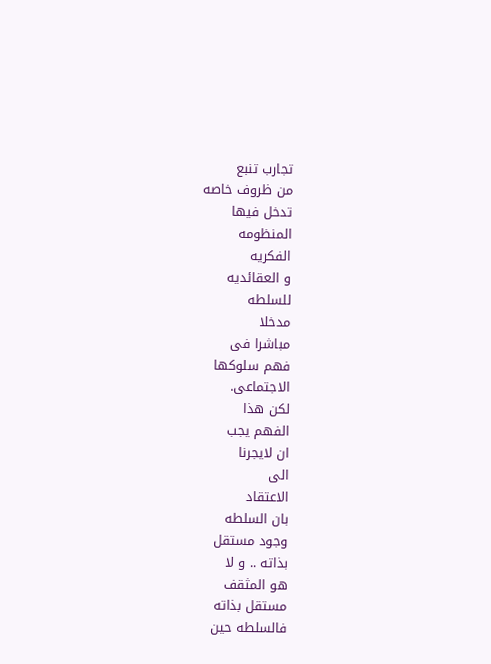تجارب تنبع
من ظروف خاصه
تدخل فیها
المنظومه
الفکريه
و العقائديه
للسلطه
مدخلا
مباشرا فی
فهم سلوکها
الاجتماعی.
لکن هذا
الفهم يجب
ان لایجرنا
الی
الاعتقاد
بان السلطه
وجود مستقل
بذاته .. و لا
هو المثقف
مستقل بذاته
فالسلطه حین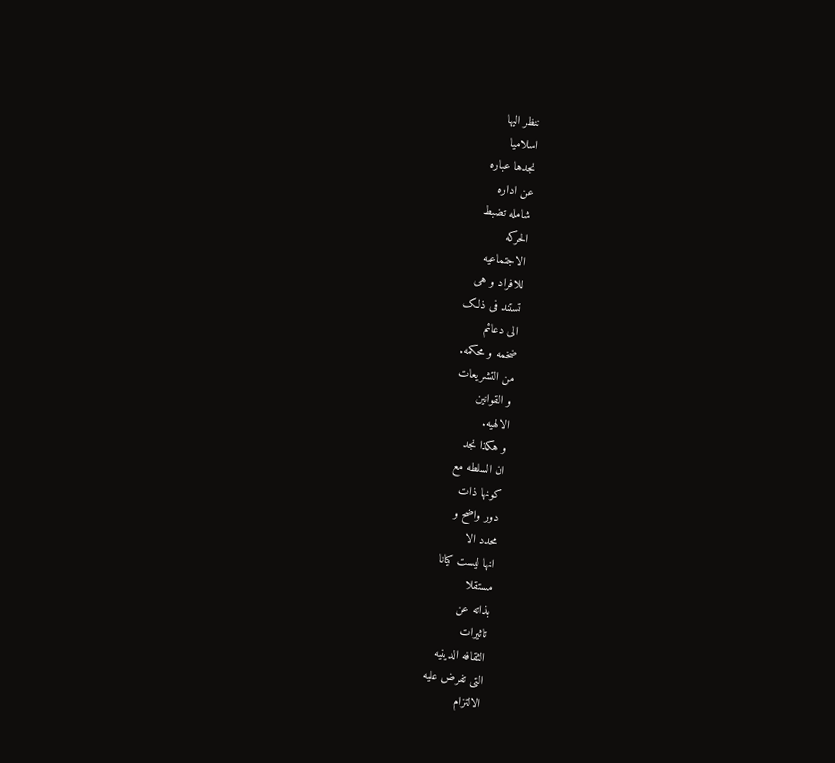ننظر اليها
اسلاميا
نجدها عباره
عن اداره
شامله تضبط
الحرکه
الاجتماعيه
للافراد و هی
تستند فی ذلک
الی دعائم
ضخمه و محکمه.
من التشريعات
و القوانين
الالهيه.
و هکذا نجد
ان السلطه مع
کونها ذات
دور واضح و
محدد الا
انها ليست کيانا
مستقلا
بذاته عن
تاثیرات
الثقافه الدينيه
التی تفرض عليه
الالتزام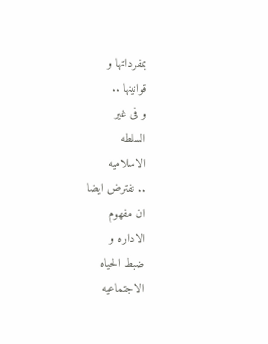بمفرداتها و
قوانينها ..
و فی غير
السلطه
الاسلاميه
.. نفترض ايضا
ان مفهوم
الاداره و
ضبط الحياه
الاجتماعيه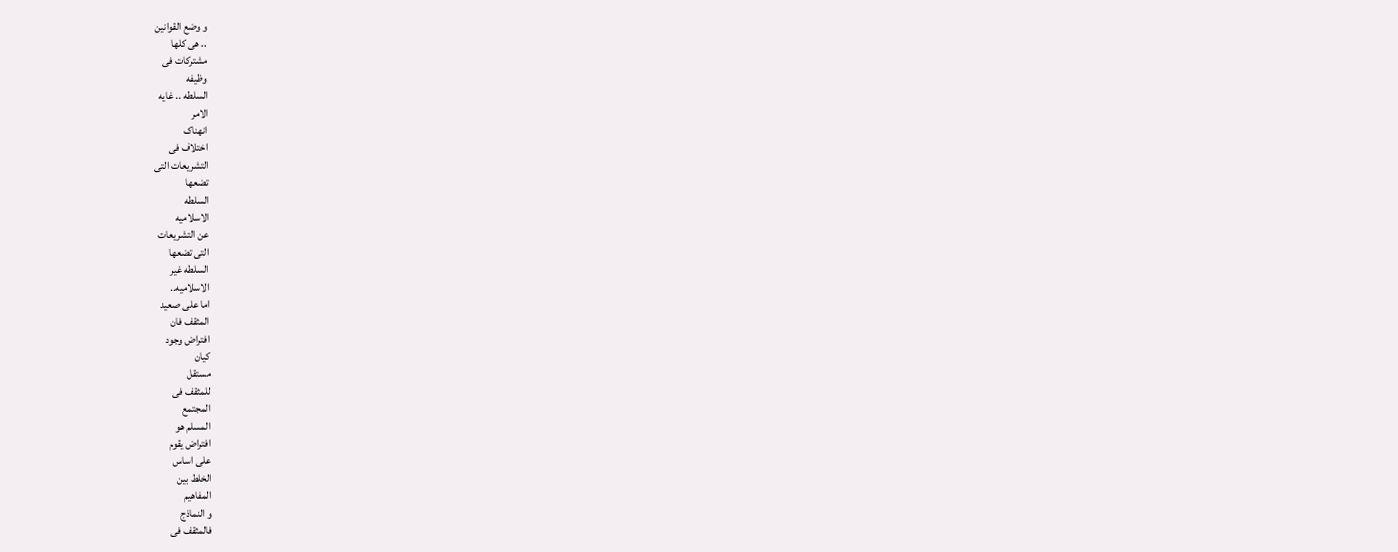و وضع القوانين
.. هی کلها
مشترکات فی
وظيفه
السلطه .. غايه
الامر
انهناک
اختلاف فی
التشريعات التی
تضعها
السلطه
الاسلاميه
عن التشريعات
التی تضعها
السلطه غير
الاسلاميه..
اما علی صعيد
المثقف فان
افتراض وجود
کيان
مستقل
للمثقف فی
المجتمع
المسلم هو
افتراض يقوم
علی اساس
الخلط بين
المفاهيم
و النماذج
فالمثقف فی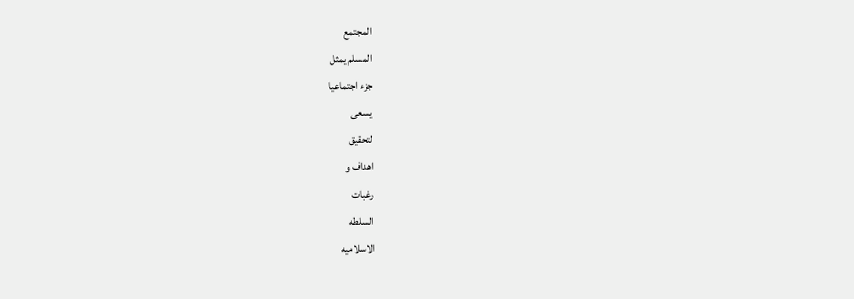المجتمع
المسلم يمثل
جزء اجتماعيا
يسعی
لتحقيق
اهداف و
رغبات
السلطه
الاسلاميه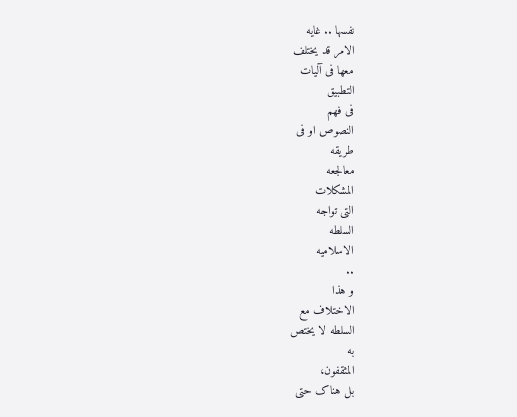نفسها .. غايه
الامر قد يختلف
معها فی آليات
التطبيق
فی فهم
النصوص او فی
طريقه
معالجعه
المشکلات
التی تواجه
السلطه
الاسلاميه
..
و هذا
الاختلاف مع
السلطه لا يختص
به
المثقفون،
بل هناک حتی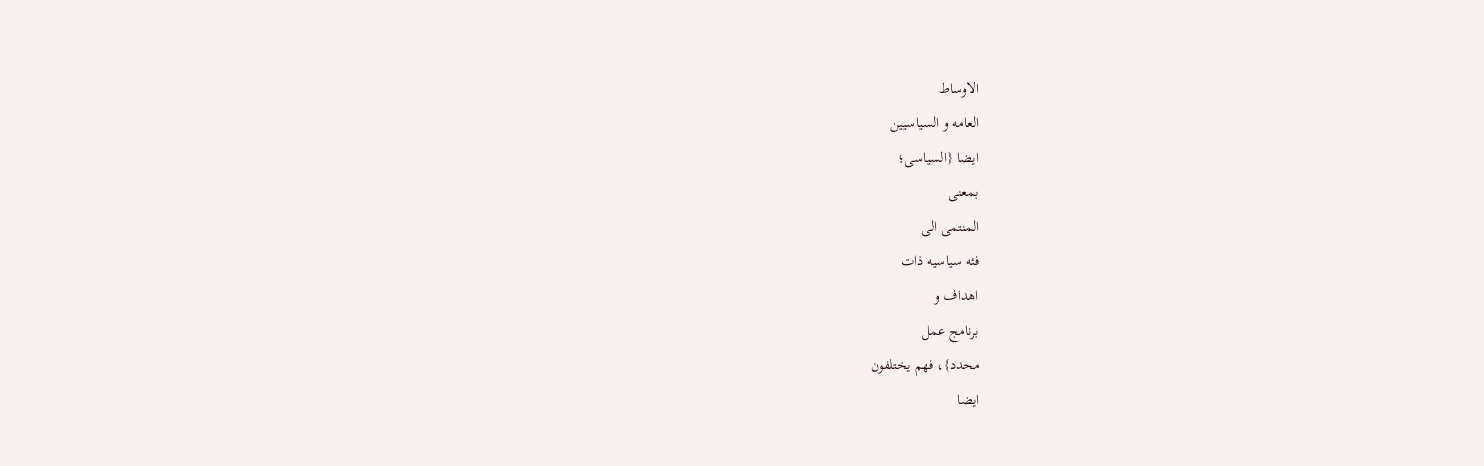الاوساط
العامه و السياسيين
ایضا {السياسی؛
بمعنی
المنتمی الی
فئه سياسيه ذات
اهداف و
برنامج عمل
محدد}، فهم يختلفون
ايضا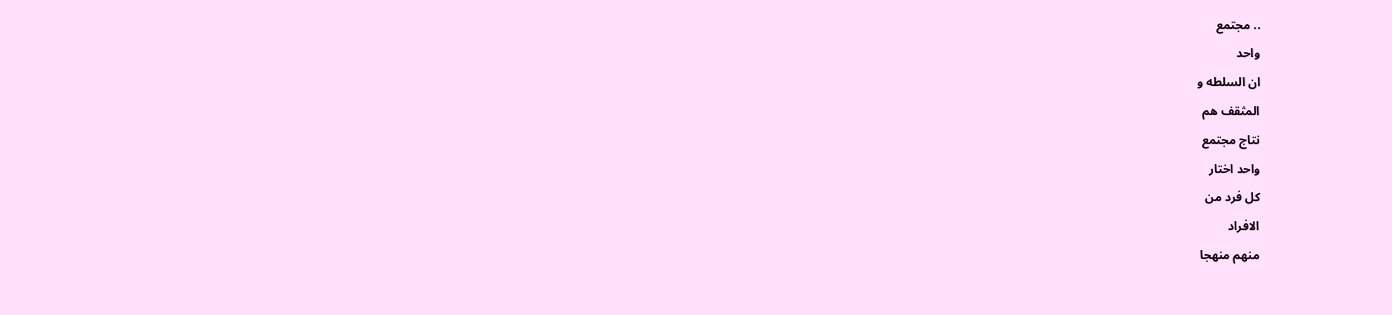.. مجتمع
واحد
ان السلطه و
المثقف هم
نتاج مجتمع
واحد اختار
کل فرد من
الافراد
منهم منهجا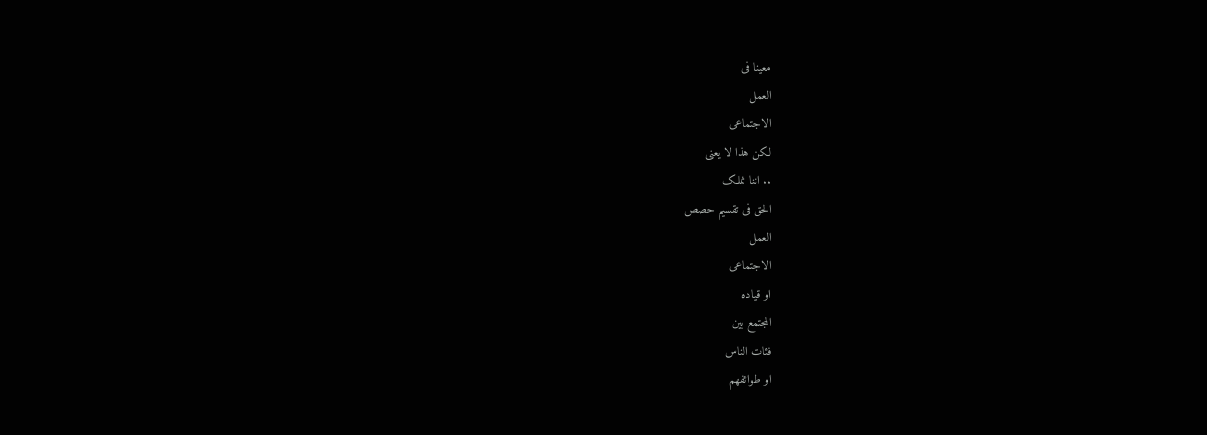معينا فی
العمل
الاجتماعی
لکن هذا لا يعنی
.. اننا نملک
الحق فی تقسيم حصص
العمل
الاجتماعی
او قياده
المجتمع بين
فئات الناس
او طوائفهم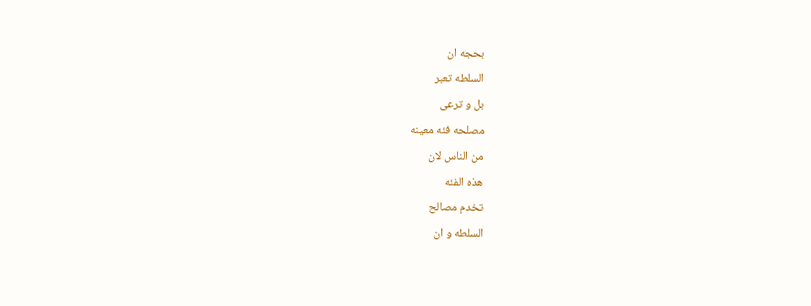بحجه ان
السلطه تعبر
بل و ترعی
مصلحه فئه معينه
من الناس لان
هذه الفئه
تخدم مصالح
السلطه و ان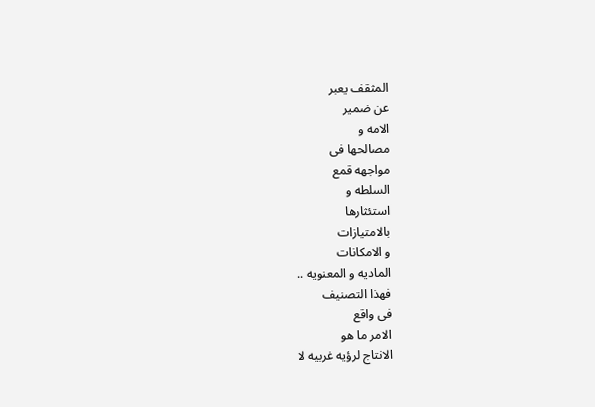المثقف یعبر
عن ضمير
الامه و
مصالحها فی
مواجهه قمع
السلطه و
استئثارها
بالامتيازات
و الامکانات
الماديه و المعنويه ..
فهذا التصنيف
فی واقع
الامر ما هو
الانتاج لرؤيه غربيه لا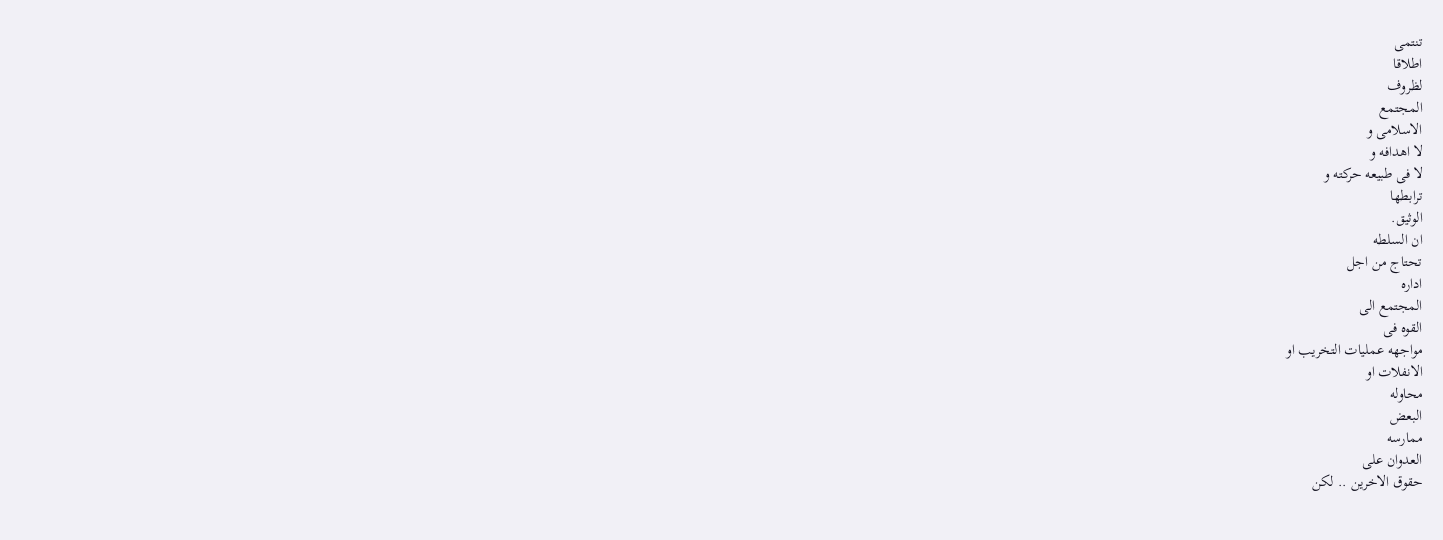تنتمی
اطلاقا
لظروف
المجتمع
الاسلامی و
لا اهدافه و
لا فی طبيعه حرکته و
ترابطها
الوثيق.
ان السلطه
تحتاج من اجل
اداره
المجتمع الی
القوه فی
مواجهه عمليات التخريب او
الانفلات او
محاوله
البعض
ممارسه
العدوان علی
حقوق الاخرين .. لکن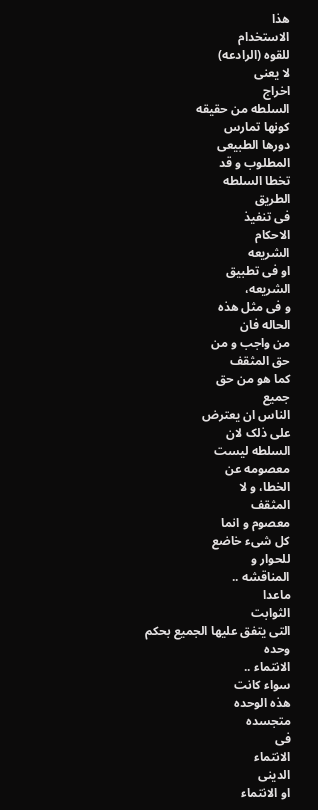هذا
الاستخدام
للقوه (الرادعه)
لا يعنی
اخراج
السلطه من حقيقه
کونها تمارس
دورها الطبيعی
المطلوب و قد
تخطا السلطه
الطريق
فی تنفيذ
الاحکام
الشريعه
او فی تطبيق
الشريعه،
و فی مثل هذه
الحاله فان
من واجب و من
حق المثقف
کما هو من حق
جميع
الناس ان يعترض
علی ذلک لان
السلطه ليست
معصومه عن
الخطا، و لا
المثقف
معصوم و انما
کل شیء خاضع
للحوار و
المناقشه ..
ماعدا
الثوابت
التی يتفق عليها الجميع بحکم
وحده
الانتماء ..
سواء کانت
هذه الوحده
متجسده
فی
الانتماء
الدينی
او الانتماء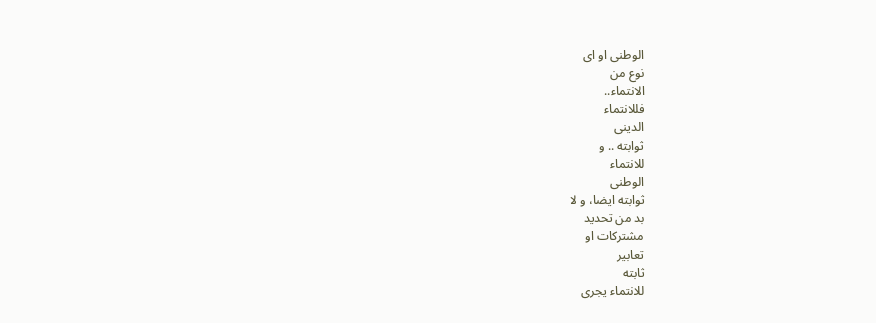الوطنی او ای
نوع من
الانتماء..
فللانتماء
الدينی
ثوابته .. و
للانتماء
الوطنی
ثوابته ايضا، و لا
بد من تحديد
مشترکات او
تعابير
ثابته
للانتماء يجری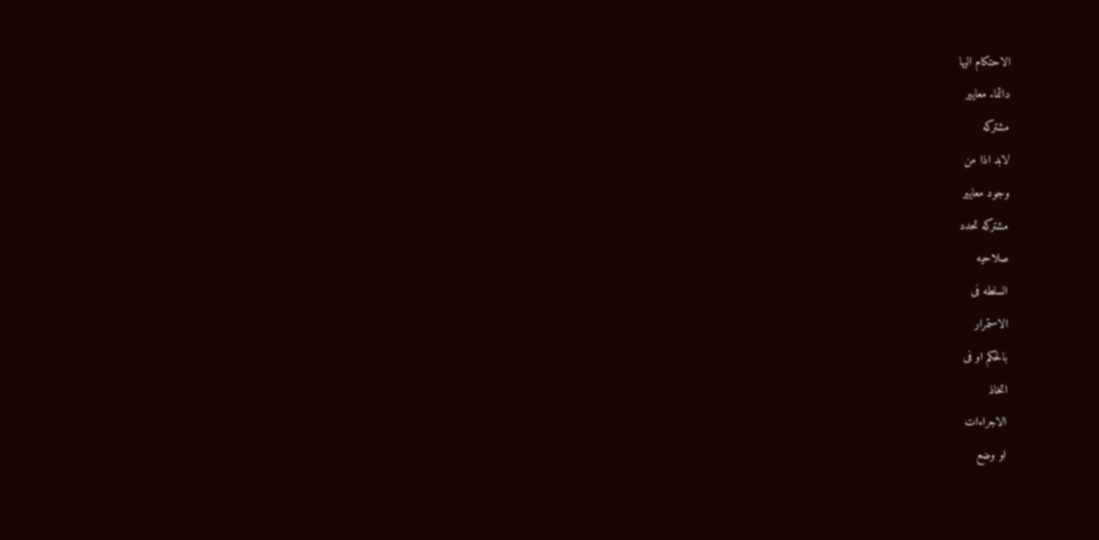الاحتکام اليها
دائما. معايير
مشترکه
لابد اذا من
وجود معايير
مشترکه تحدد
صلاحيه
السلطه فی
الاستمرار
بالحکم او فی
اتخاذ
الاجراءات
او وضع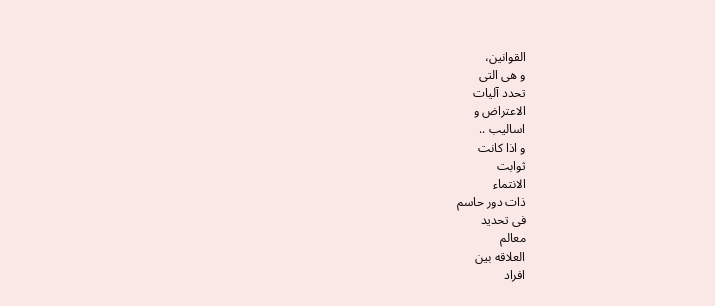القوانين،
و هی التی
تحدد آليات
الاعتراض و
اساليب ..
و اذا کانت
ثوابت
الانتماء
ذات دور حاسم
فی تحديد
معالم
العلاقه بين
افراد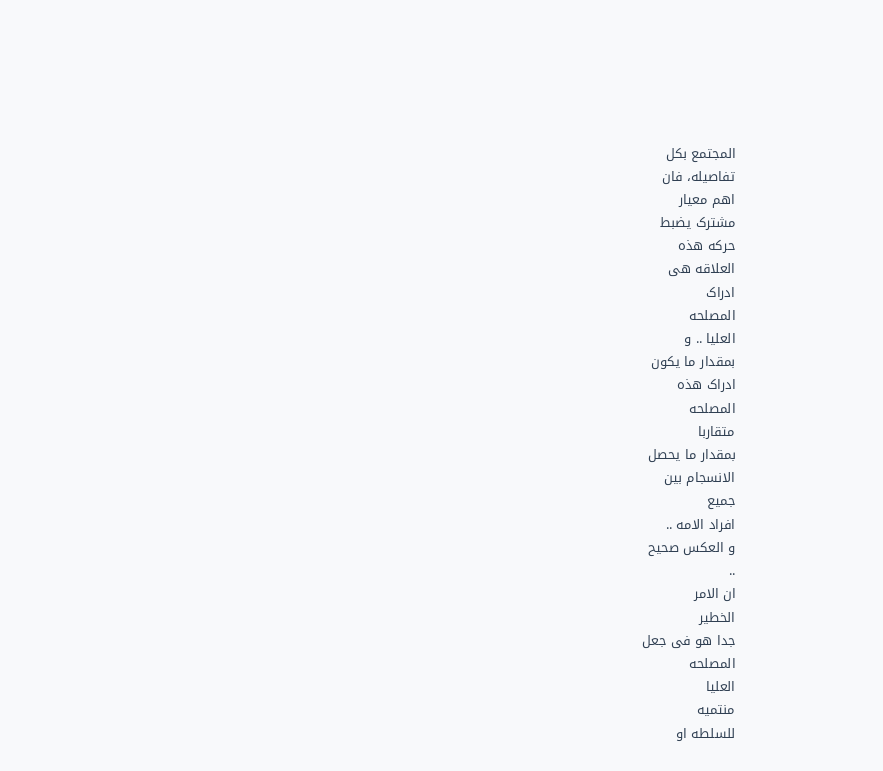المجتمع بکل
تفاصيله، فان
اهم معيار
مشترک يضبط
حرکه هذه
العلاقه هی
ادراک
المصلحه
العليا .. و
بمقدار ما يکون
ادراک هذه
المصلحه
متقاربا
بمقدار ما يحصل
الانسجام بين
جميع
افراد الامه ..
و العکس صحيح
..
ان الامر
الخطير
جدا هو فی جعل
المصلحه
العليا
منتميه
للسلطه او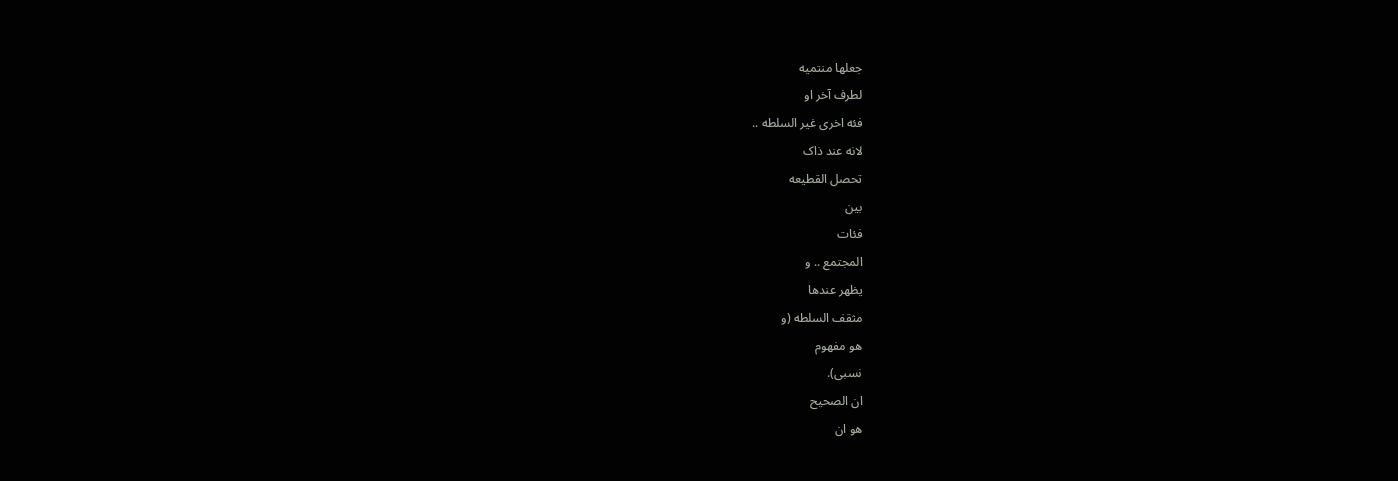جعلها منتميه
لطرف آخر او
فئه اخری غير السلطه ..
لانه عند ذاک
تحصل القطيعه
بين
فئات
المجتمع .. و
یظهر عندها
مثقف السلطه (و
هو مفهوم
نسبی).
ان الصحيح
هو ان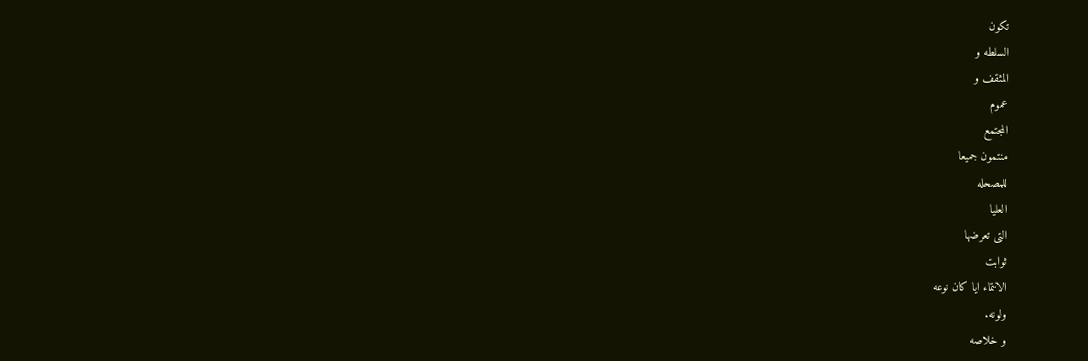تکون
السلطه و
المثقف و
عموم
المجتمع
منتمون جميعا
للمصحله
العليا
التی تعرضها
ثوابت
الانتماء ايا کان نوعه
ولونه.
و خلاصه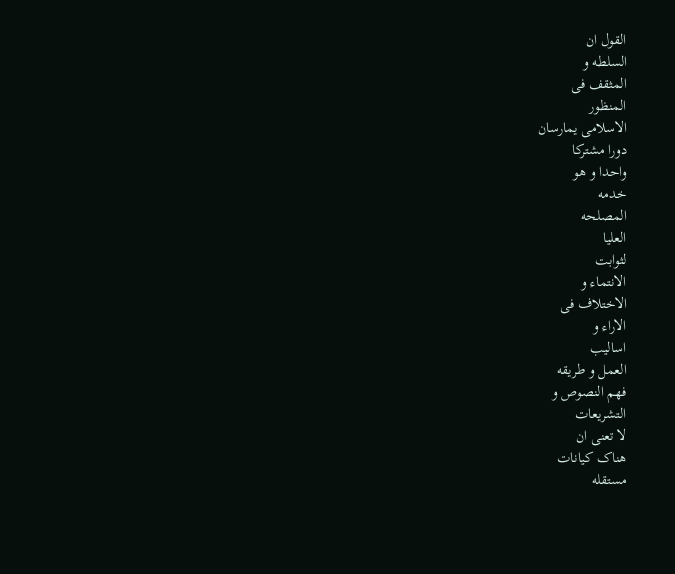القول ان
السلطه و
المثقف فی
المنظور
الاسلامی يمارسان
دورا مشترکا
واحدا و هو
خدمه
المصلحه
العليا
لثوابت
الانتماء و
الاختلاف فی
الاراء و
اساليب
العمل و طريقه
فهم النصوص و
التشريعات
لا تعنی ان
هناک کيانات
مستقله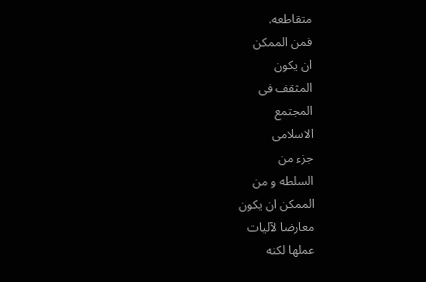متقاطعه.
فمن الممکن
ان يکون
المثقف فی
المجتمع
الاسلامی
جزء من
السلطه و من
الممکن ان يکون
معارضا لآليات
عملها لکنه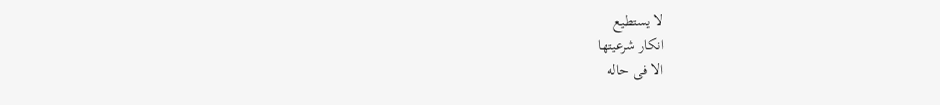لا يستطيع
انکار شرعيتها
الا فی حاله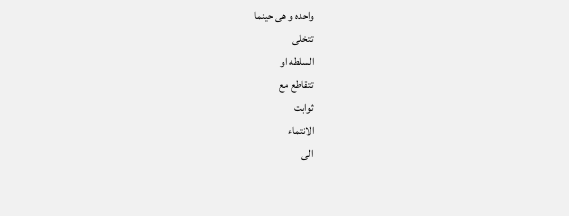واحده و هی حينما
تتخلی
السلطه او
تتقاطع مع
ثوابت
الانتماء
الی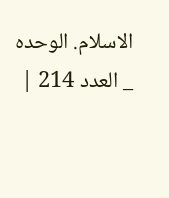الاسلام. الوحده
_ العدد 214 |